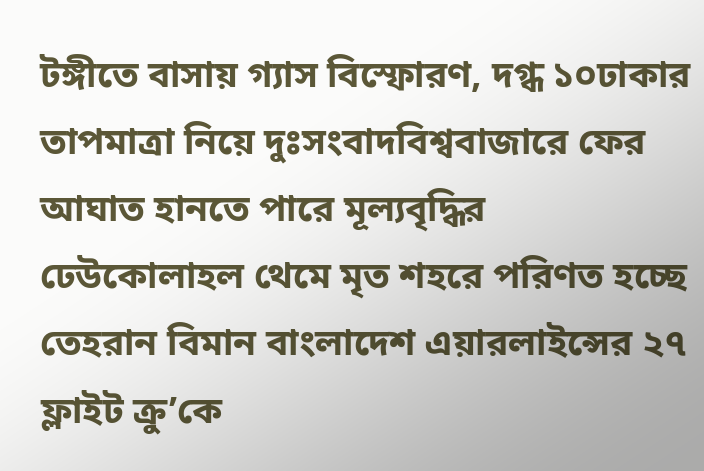টঙ্গীতে বাসায় গ্যাস বিস্ফোরণ, দগ্ধ ১০ঢাকার তাপমাত্রা নিয়ে দুঃসংবাদবিশ্ববাজারে ফের আঘাত হানতে পারে মূল্যবৃদ্ধির ঢেউকোলাহল থেমে মৃত শহরে পরিণত হচ্ছে তেহরান বিমান বাংলাদেশ এয়ারলাইন্সের ২৭ ফ্লাইট ক্রু’কে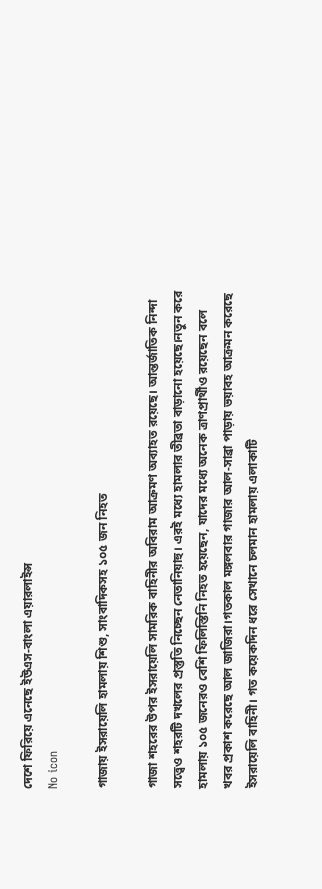দেশে ফিরিয়ে এনেছে ইউএস-বাংলা এয়ারলাইন্স
No icon

গাজায় ইসরায়েলি হামলায় শিশু, সাংবাদিকসহ ১০৫ জন নিহত

গাজা শহরের উপর ইসরায়েলি সামরিক বাহিনীর অবিরাম আক্রমণ অব্যাহত রয়েছে। আন্তর্জাতিক নিন্দা সত্ত্বেও শহরটি দখলের প্রস্তুতি নিচ্ছেন নেতানিয়াহু। এরই মধ্যে হামলার তীব্রতা বাড়ানো হয়েছে।নতুন করে হামলায় ১০৫ জনেরও বেশি ফিলিস্তিনি নিহত হয়েছেন, যাদের মধ্যে অনেক ত্রাণপ্রার্থীও রয়েছেন বলে খবর প্রকাশ করেছে আল জাজিরা।গতকাল মঙ্গলবার গাজার আল-সাব্রা পাড়ায় ভয়াবহ আক্রমন করেছে ইসরায়েলি বাহিনী। গত কয়েকদিন ধরে সেখানে চলমান হামলায় এলাকাটি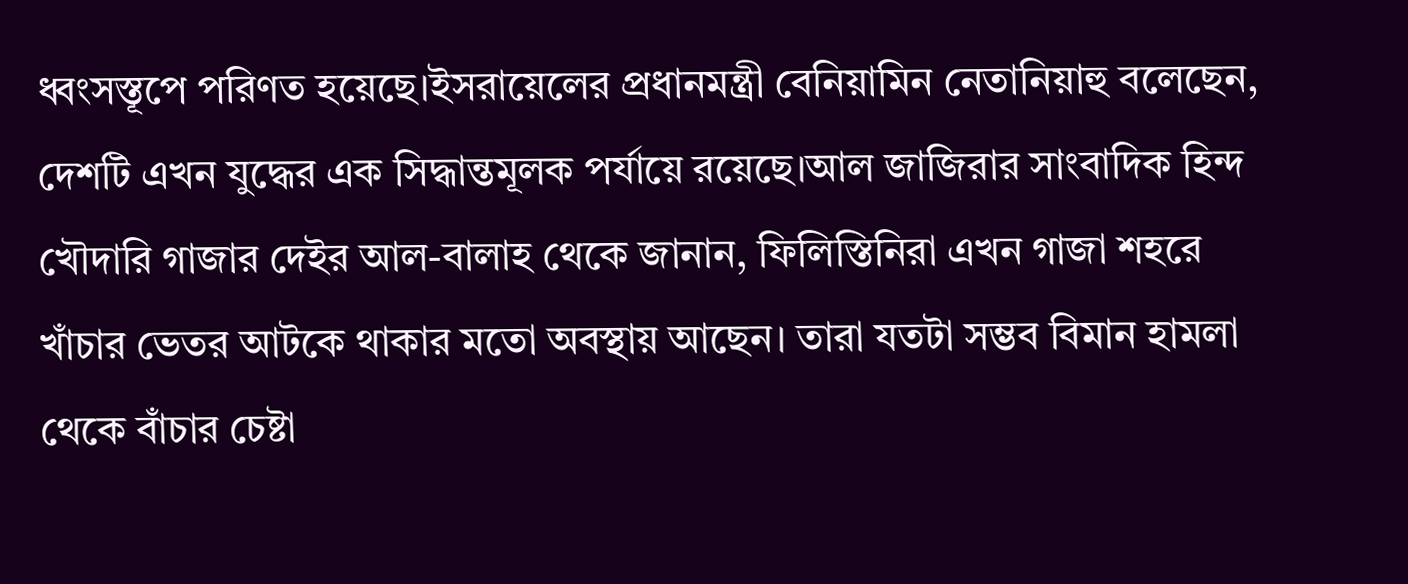ধ্বংসস্তূপে পরিণত হয়েছে।ইসরায়েলের প্রধানমন্ত্রী বেনিয়ামিন নেতানিয়াহু বলেছেন, দেশটি এখন যুদ্ধের এক সিদ্ধান্তমূলক পর্যায়ে রয়েছে।আল জাজিরার সাংবাদিক হিন্দ খৌদারি গাজার দেইর আল-বালাহ থেকে জানান, ফিলিস্তিনিরা এখন গাজা শহরে খাঁচার ভেতর আটকে থাকার মতো অবস্থায় আছেন। তারা যতটা সম্ভব বিমান হামলা থেকে বাঁচার চেষ্টা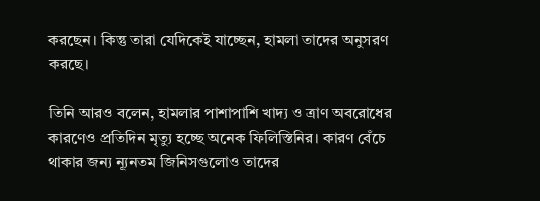করছেন। কিন্তু তারা যেদিকেই যাচ্ছেন, হামলা তাদের অনুসরণ করছে।

তিনি আরও বলেন, হামলার পাশাপাশি খাদ্য ও ত্রাণ অবরোধের কারণেও প্রতিদিন মৃত্যু হচ্ছে অনেক ফিলিস্তিনির। কারণ বেঁচে থাকার জন্য ন্যূনতম জিনিসগুলোও তাদের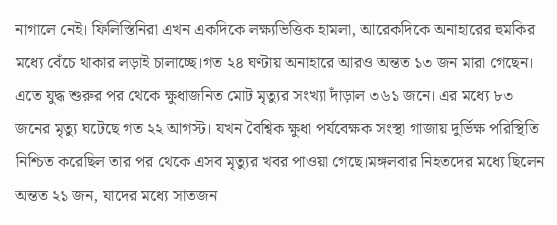নাগালে নেই। ফিলিস্তিনিরা এখন একদিকে লক্ষ্যভিত্তিক হামলা, আরেকদিকে অনাহারের হুমকির মধ্যে বেঁচে থাকার লড়াই চালাচ্ছে।গত ২৪ ঘণ্টায় অনাহারে আরও অন্তত ১৩ জন মারা গেছেন। এতে যুদ্ধ শুরুর পর থেকে ক্ষুধাজনিত মোট মৃত্যুর সংখ্যা দাঁড়াল ৩৬১ জনে। এর মধ্যে ৮৩ জনের মৃত্যু ঘটেছে গত ২২ আগস্ট। যখন বৈশ্বিক ক্ষুধা পর্যবেক্ষক সংস্থা গাজায় দুর্ভিক্ষ পরিস্থিতি নিশ্চিত করেছিল তার পর থেকে এসব মৃত্যুর খবর পাওয়া গেছে।মঙ্গলবার নিহতদের মধ্যে ছিলেন অন্তত ২১ জন, যাদের মধ্যে সাতজন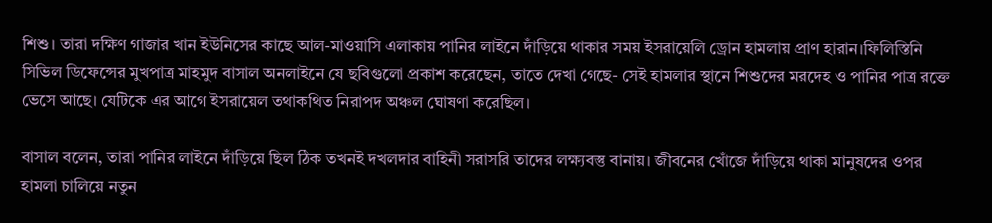শিশু। তারা দক্ষিণ গাজার খান ইউনিসের কাছে আল-মাওয়াসি এলাকায় পানির লাইনে দাঁড়িয়ে থাকার সময় ইসরায়েলি ড্রোন হামলায় প্রাণ হারান।ফিলিস্তিনি সিভিল ডিফেন্সের মুখপাত্র মাহমুদ বাসাল অনলাইনে যে ছবিগুলো প্রকাশ করেছেন, তাতে দেখা গেছে- সেই হামলার স্থানে শিশুদের মরদেহ ও পানির পাত্র রক্তে ভেসে আছে। যেটিকে এর আগে ইসরায়েল তথাকথিত নিরাপদ অঞ্চল ঘোষণা করেছিল।

বাসাল বলেন, তারা পানির লাইনে দাঁড়িয়ে ছিল ঠিক তখনই দখলদার বাহিনী সরাসরি তাদের লক্ষ্যবস্তু বানায়। জীবনের খোঁজে দাঁড়িয়ে থাকা মানুষদের ওপর হামলা চালিয়ে নতুন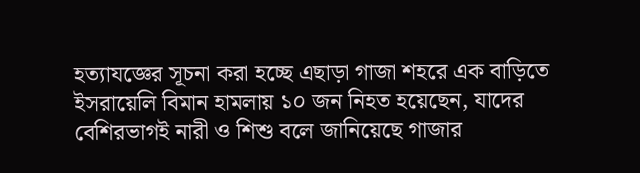হত্যাযজ্ঞের সূচনা করা হচ্ছে এছাড়া গাজা শহরে এক বাড়িতে ইসরায়েলি বিমান হামলায় ১০ জন নিহত হয়েছেন, যাদের বেশিরভাগই নারী ও শিশু বলে জানিয়েছে গাজার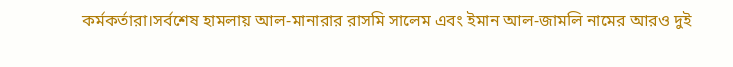কর্মকর্তারা।সর্বশেষ হামলায় আল-মানারার রাসমি সালেম এবং ইমান আল-জামলি নামের আরও দুই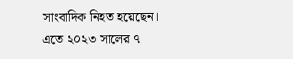সাংবাদিক নিহত হয়েছেন। এতে ২০২৩ সালের ৭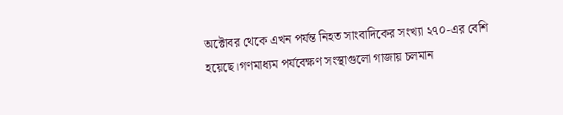অক্টোবর থেকে এখন পর্যন্ত নিহত সাংবাদিকের সংখ্যা ২৭০-এর বেশি হয়েছে।গণমাধ্যম পর্যবেক্ষণ সংস্থাগুলো গাজায় চলমান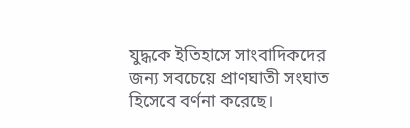যুদ্ধকে ইতিহাসে সাংবাদিকদের জন্য সবচেয়ে প্রাণঘাতী সংঘাত হিসেবে বর্ণনা করেছে।